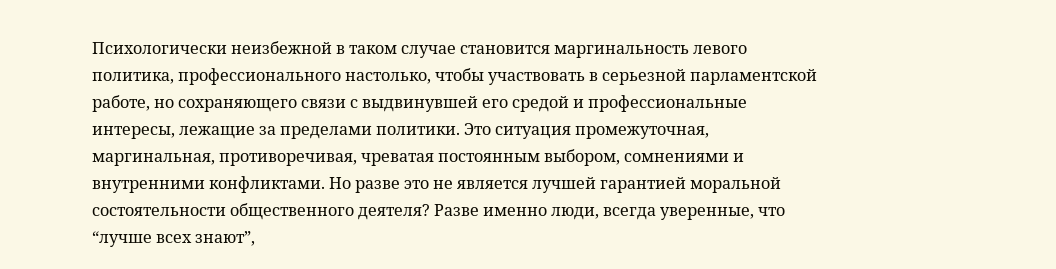Психологически неизбежной в таком случае становится маргинальность левого политика, профессионального настолько, чтобы участвовать в серьезной парламентской работе, но сохраняющего связи с выдвинувшей его средой и профессиональные интересы, лежащие за пределами политики. Это ситуация промежуточная, маргинальная, противоречивая, чреватая постоянным выбором, сомнениями и внутренними конфликтами. Но разве это не является лучшей гарантией моральной состоятельности общественного деятеля? Разве именно люди, всегда уверенные, что “лучше всех знают”,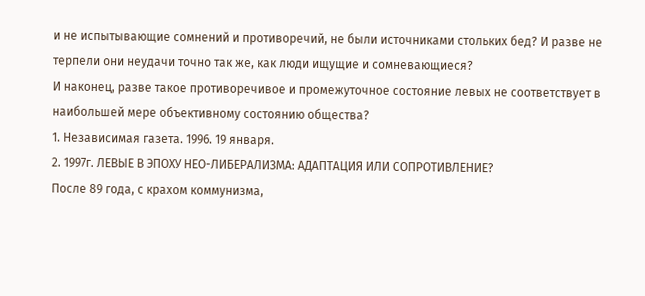и не испытывающие сомнений и противоречий, не были источниками стольких бед? И разве не терпели они неудачи точно так же, как люди ищущие и сомневающиеся?
И наконец, разве такое противоречивое и промежуточное состояние левых не соответствует в наибольшей мере объективному состоянию общества?
1. Независимая газета. 1996. 19 января.
2. 1997г. ЛЕВЫЕ В ЭПОХУ НЕО-ЛИБЕРАЛИЗМА: АДАПТАЦИЯ ИЛИ СОПРОТИВЛЕНИЕ?
После 89 года, с крахом коммунизма,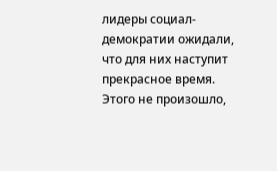лидеры социал-демократии ожидали, что для них наступит прекрасное время. Этого не произошло,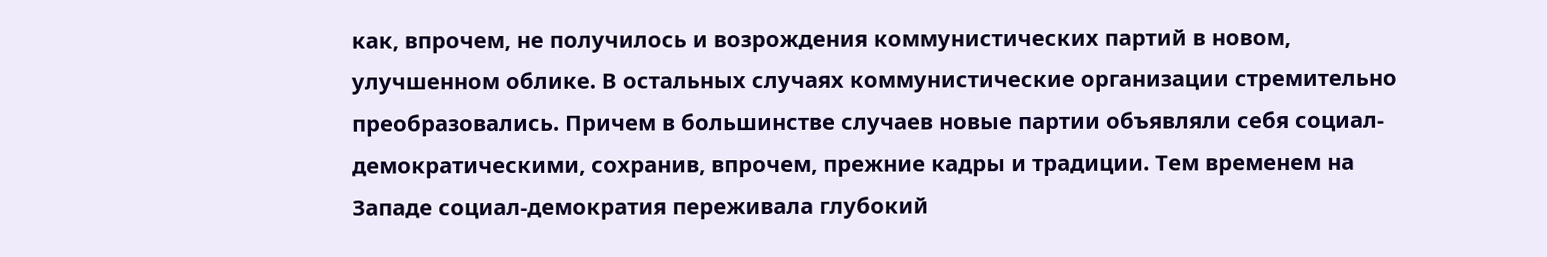как, впрочем, не получилось и возрождения коммунистических партий в новом, улучшенном облике. В остальных случаях коммунистические организации стремительно преобразовались. Причем в большинстве случаев новые партии объявляли себя социал-демократическими, сохранив, впрочем, прежние кадры и традиции. Тем временем на Западе социал-демократия переживала глубокий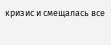кризис и смещалась все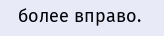более вправо.